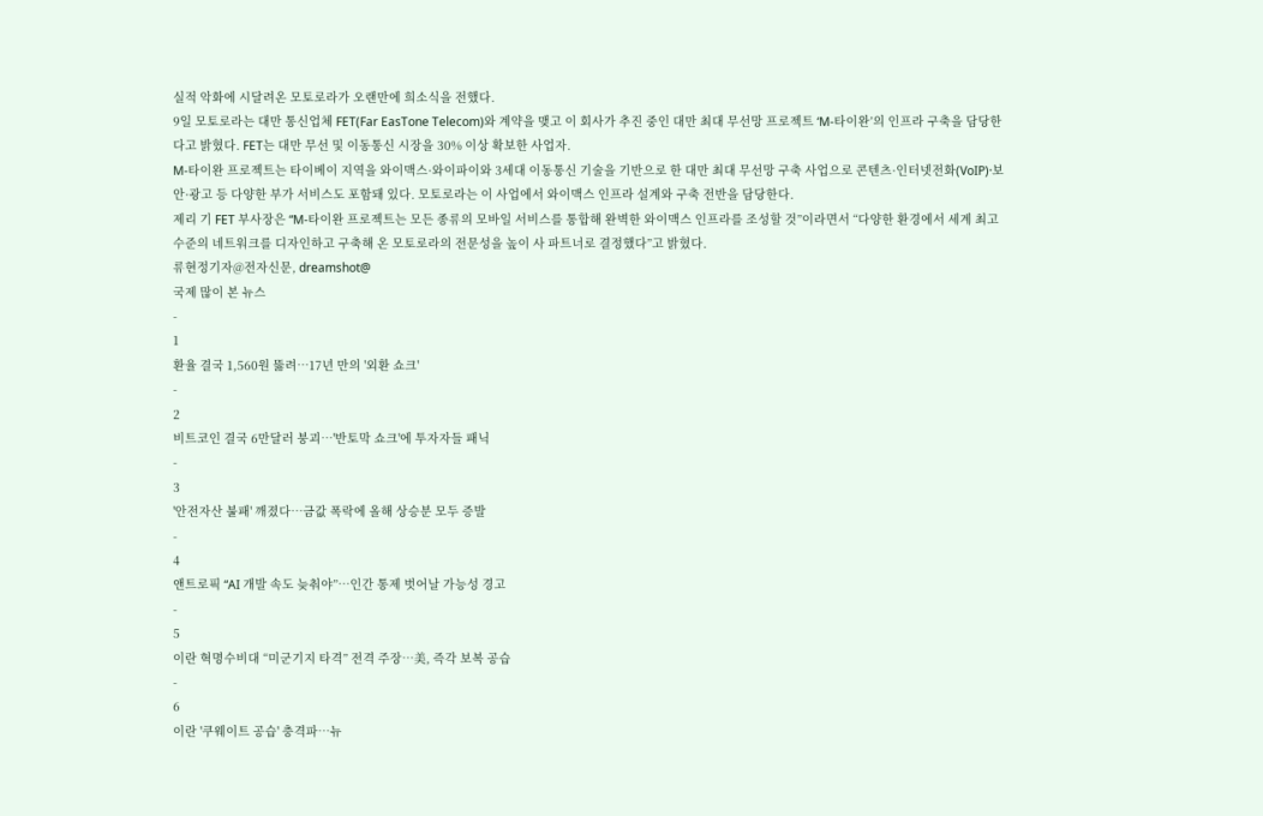실적 악화에 시달려온 모토로라가 오랜만에 희소식을 전했다.
9일 모토로라는 대만 통신업체 FET(Far EasTone Telecom)와 계약을 맺고 이 회사가 추진 중인 대만 최대 무선망 프로젝트 ‘M-타이완’의 인프라 구축을 담당한다고 밝혔다. FET는 대만 무선 및 이동통신 시장을 30% 이상 확보한 사업자.
M-타이완 프로젝트는 타이베이 지역을 와이맥스·와이파이와 3세대 이동통신 기술을 기반으로 한 대만 최대 무선망 구축 사업으로 콘텐츠·인터넷전화(VoIP)·보안·광고 등 다양한 부가 서비스도 포함돼 있다. 모토로라는 이 사업에서 와이맥스 인프라 설계와 구축 전반을 담당한다.
제리 기 FET 부사장은 “M-타이완 프로젝트는 모든 종류의 모바일 서비스를 통합해 완벽한 와이맥스 인프라를 조성할 것”이라면서 “다양한 환경에서 세계 최고 수준의 네트워크를 디자인하고 구축해 온 모토로라의 전문성을 높이 사 파트너로 결정했다”고 밝혔다.
류현정기자@전자신문, dreamshot@
국제 많이 본 뉴스
-
1
환율 결국 1,560원 뚫려…17년 만의 '외환 쇼크'
-
2
비트코인 결국 6만달러 붕괴…'반토막 쇼크'에 투자자들 패닉
-
3
'안전자산 불패' 깨졌다…금값 폭락에 올해 상승분 모두 증발
-
4
앤트로픽 “AI 개발 속도 늦춰야”…인간 통제 벗어날 가능성 경고
-
5
이란 혁명수비대 “미군기지 타격” 전격 주장…美, 즉각 보복 공습
-
6
이란 '쿠웨이트 공습' 충격파…뉴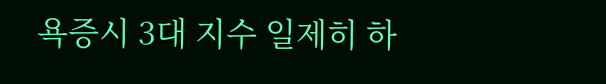욕증시 3대 지수 일제히 하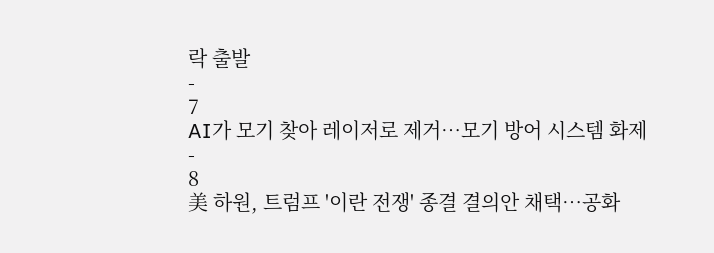락 출발
-
7
AI가 모기 찾아 레이저로 제거…모기 방어 시스템 화제
-
8
美 하원, 트럼프 '이란 전쟁' 종결 결의안 채택…공화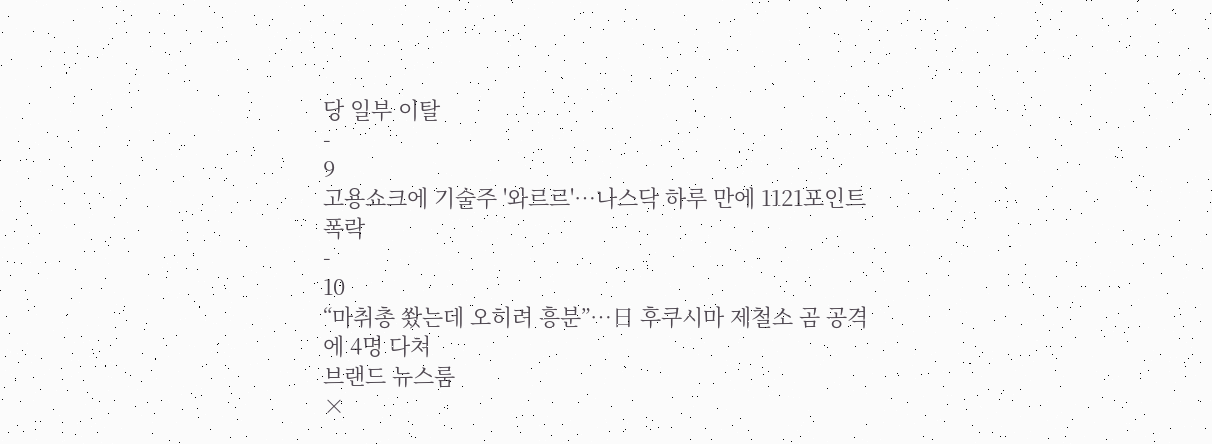당 일부 이탈
-
9
고용쇼크에 기술주 '와르르'…나스닥 하루 만에 1121포인트 폭락
-
10
“마취총 쐈는데 오히려 흥분”…日 후쿠시마 제철소 곰 공격에 4명 다쳐
브랜드 뉴스룸
×